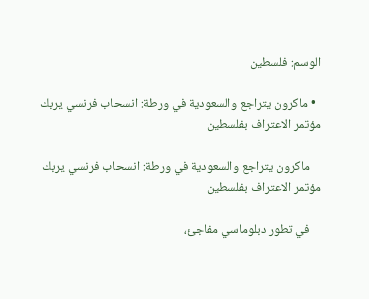الوسم: فلسطين

  • ماكرون يتراجع والسعودية في ورطة: انسحاب فرنسي يربك مؤتمر الاعتراف بفلسطين

    ماكرون يتراجع والسعودية في ورطة: انسحاب فرنسي يربك مؤتمر الاعتراف بفلسطين

    في تطور دبلوماسي مفاجئ،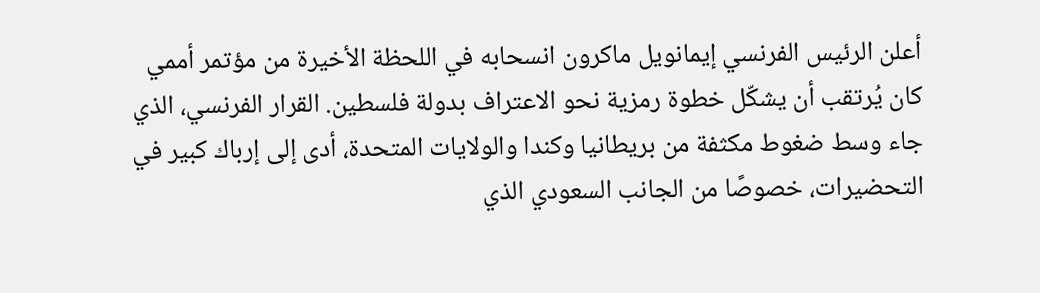أعلن الرئيس الفرنسي إيمانويل ماكرون انسحابه في اللحظة الأخيرة من مؤتمر أممي كان يُرتقب أن يشكّل خطوة رمزية نحو الاعتراف بدولة فلسطين. القرار الفرنسي، الذي جاء وسط ضغوط مكثفة من بريطانيا وكندا والولايات المتحدة، أدى إلى إرباك كبير في التحضيرات، خصوصًا من الجانب السعودي الذي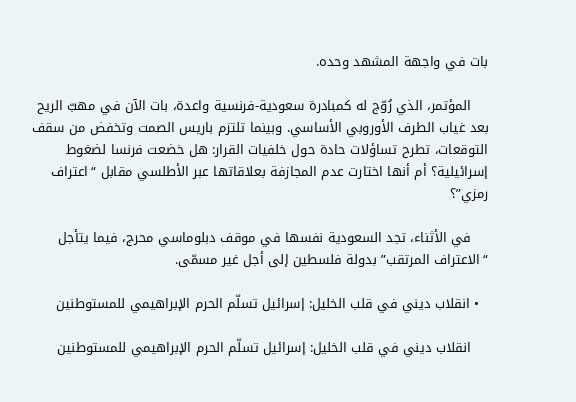بات في واجهة المشهد وحده.

    المؤتمر، الذي رُوّج له كمبادرة سعودية-فرنسية واعدة، بات الآن في مهبّ الريح بعد غياب الطرف الأوروبي الأساسي. وبينما تلتزم باريس الصمت وتخفض من سقف التوقعات، تطرح تساؤلات حادة حول خلفيات القرار: هل خضعت فرنسا لضغوط إسرائيلية؟ أم أنها اختارت عدم المجازفة بعلاقاتها عبر الأطلسي مقابل “اعتراف رمزي”؟

    في الأثناء، تجد السعودية نفسها في موقف دبلوماسي محرج، فيما يتأجل “الاعتراف المرتقب” بدولة فلسطين إلى أجل غير مسمّى.

  • انقلاب ديني في قلب الخليل: إسرائيل تسلّم الحرم الإبراهيمي للمستوطنين

    انقلاب ديني في قلب الخليل: إسرائيل تسلّم الحرم الإبراهيمي للمستوطنين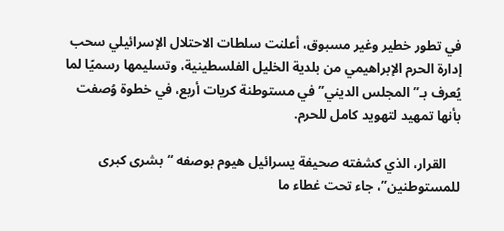في تطور خطير وغير مسبوق، أعلنت سلطات الاحتلال الإسرائيلي سحب إدارة الحرم الإبراهيمي من بلدية الخليل الفلسطينية، وتسليمها رسميًا لما يُعرف بـ”المجلس الديني” في مستوطنة كريات أربع، في خطوة وُصفت بأنها تمهيد لتهويد كامل للحرم.

    القرار، الذي كشفته صحيفة يسرائيل هيوم بوصفه “بشرى كبرى للمستوطنين”، جاء تحت غطاء ما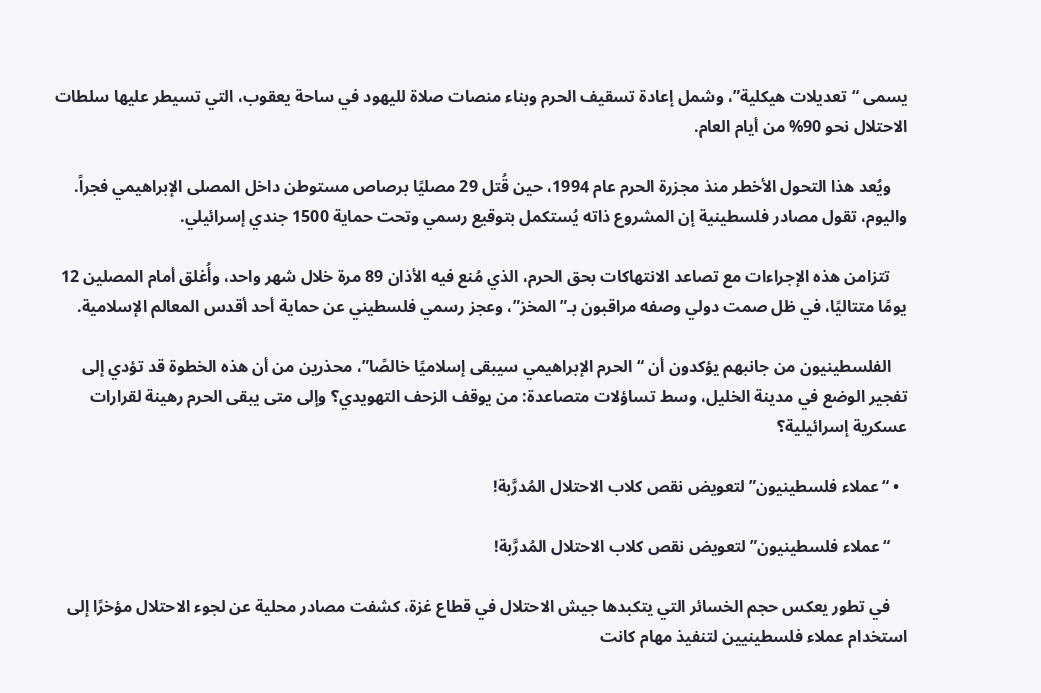يسمى “تعديلات هيكلية”، وشمل إعادة تسقيف الحرم وبناء منصات صلاة لليهود في ساحة يعقوب، التي تسيطر عليها سلطات الاحتلال نحو 90% من أيام العام.

    ويُعد هذا التحول الأخطر منذ مجزرة الحرم عام 1994، حين قُتل 29 مصليًا برصاص مستوطن داخل المصلى الإبراهيمي فجراً. واليوم، تقول مصادر فلسطينية إن المشروع ذاته يُستكمل بتوقيع رسمي وتحت حماية 1500 جندي إسرائيلي.

    تتزامن هذه الإجراءات مع تصاعد الانتهاكات بحق الحرم، الذي مُنع فيه الأذان 89 مرة خلال شهر واحد، وأُغلق أمام المصلين 12 يومًا متتاليًا، في ظل صمت دولي وصفه مراقبون بـ”المخز”، وعجز رسمي فلسطيني عن حماية أحد أقدس المعالم الإسلامية.

    الفلسطينيون من جانبهم يؤكدون أن “الحرم الإبراهيمي سيبقى إسلاميًا خالصًا”، محذرين من أن هذه الخطوة قد تؤدي إلى تفجير الوضع في مدينة الخليل، وسط تساؤلات متصاعدة: من يوقف الزحف التهويدي؟ وإلى متى يبقى الحرم رهينة لقرارات عسكرية إسرائيلية؟

  • “عملاء فلسطينيون” لتعويض نقص كلاب الاحتلال المُدرَّبة!

    “عملاء فلسطينيون” لتعويض نقص كلاب الاحتلال المُدرَّبة!

    في تطور يعكس حجم الخسائر التي يتكبدها جيش الاحتلال في قطاع غزة، كشفت مصادر محلية عن لجوء الاحتلال مؤخرًا إلى استخدام عملاء فلسطينيين لتنفيذ مهام كانت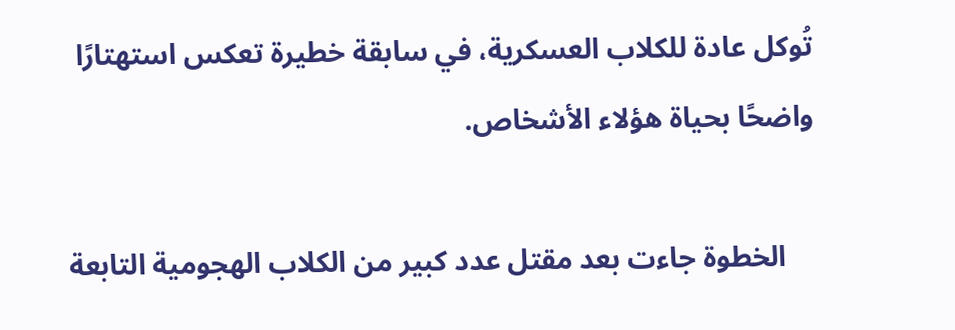تُوكل عادة للكلاب العسكرية، في سابقة خطيرة تعكس استهتارًا واضحًا بحياة هؤلاء الأشخاص.

    الخطوة جاءت بعد مقتل عدد كبير من الكلاب الهجومية التابعة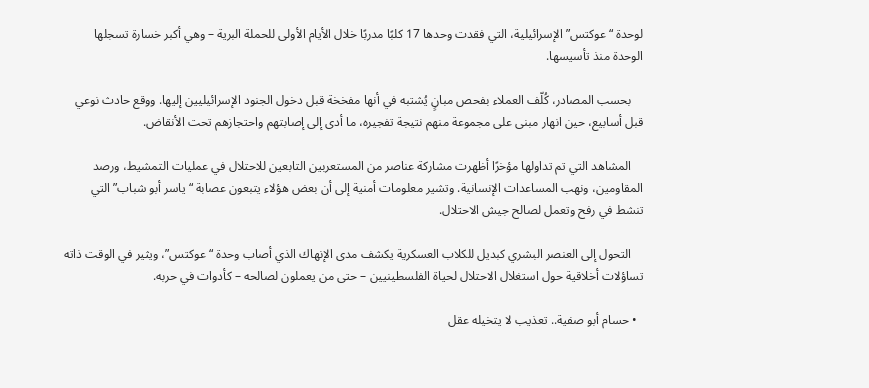لوحدة “عوكتس” الإسرائيلية، التي فقدت وحدها 17 كلبًا مدربًا خلال الأيام الأولى للحملة البرية – وهي أكبر خسارة تسجلها الوحدة منذ تأسيسها.

    بحسب المصادر، كُلّف العملاء بفحص مبانٍ يُشتبه في أنها مفخخة قبل دخول الجنود الإسرائيليين إليها. ووقع حادث نوعي قبل أسابيع، حين انهار مبنى على مجموعة منهم نتيجة تفجيره، ما أدى إلى إصابتهم واحتجازهم تحت الأنقاض.

    المشاهد التي تم تداولها مؤخرًا أظهرت مشاركة عناصر من المستعربين التابعين للاحتلال في عمليات التمشيط، ورصد المقاومين، ونهب المساعدات الإنسانية. وتشير معلومات أمنية إلى أن بعض هؤلاء يتبعون عصابة “ياسر أبو شباب” التي تنشط في رفح وتعمل لصالح جيش الاحتلال.

    التحول إلى العنصر البشري كبديل للكلاب العسكرية يكشف مدى الإنهاك الذي أصاب وحدة “عوكتس”، ويثير في الوقت ذاته تساؤلات أخلاقية حول استغلال الاحتلال لحياة الفلسطينيين – حتى من يعملون لصالحه – كأدوات في حربه.

  • حسام أبو صفية.. تعذيب لا يتخيله عقل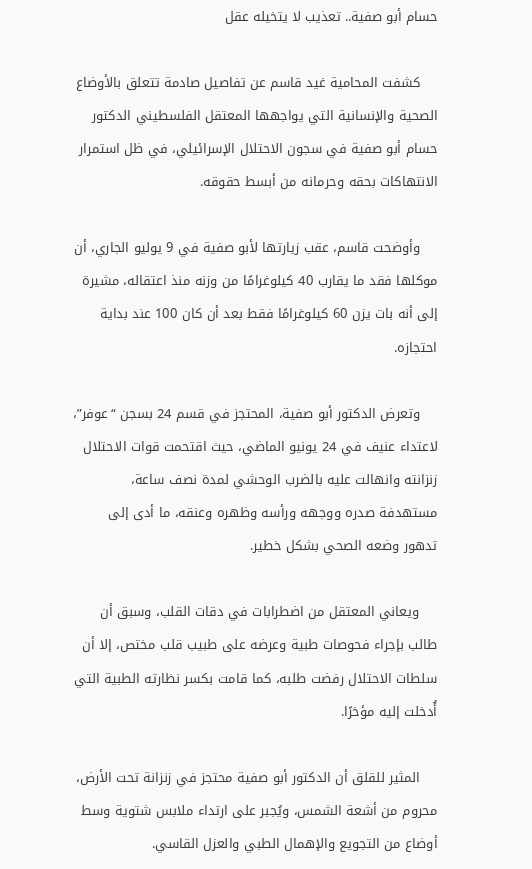حسام أبو صفية.. تعذيب لا يتخيله عقل

    كشفت المحامية غيد قاسم عن تفاصيل صادمة تتعلق بالأوضاع الصحية والإنسانية التي يواجهها المعتقل الفلسطيني الدكتور حسام أبو صفية في سجون الاحتلال الإسرائيلي، في ظل استمرار الانتهاكات بحقه وحرمانه من أبسط حقوقه.

    وأوضحت قاسم، عقب زيارتها لأبو صفية في 9 يوليو الجاري، أن موكلها فقد ما يقارب 40 كيلوغرامًا من وزنه منذ اعتقاله، مشيرة إلى أنه بات يزن 60 كيلوغرامًا فقط بعد أن كان 100 عند بداية احتجازه.

    وتعرض الدكتور أبو صفية، المحتجز في قسم 24 بسجن “عوفر”، لاعتداء عنيف في 24 يونيو الماضي، حيث اقتحمت قوات الاحتلال زنزانته وانهالت عليه بالضرب الوحشي لمدة نصف ساعة، مستهدفة صدره ووجهه ورأسه وظهره وعنقه، ما أدى إلى تدهور وضعه الصحي بشكل خطير.

    ويعاني المعتقل من اضطرابات في دقات القلب، وسبق أن طالب بإجراء فحوصات طبية وعرضه على طبيب قلب مختص، إلا أن سلطات الاحتلال رفضت طلبه، كما قامت بكسر نظارته الطبية التي أُدخلت إليه مؤخرًا.

    المثير للقلق أن الدكتور أبو صفية محتجز في زنزانة تحت الأرض، محروم من أشعة الشمس، ويُجبر على ارتداء ملابس شتوية وسط أوضاع من التجويع والإهمال الطبي والعزل القاسي.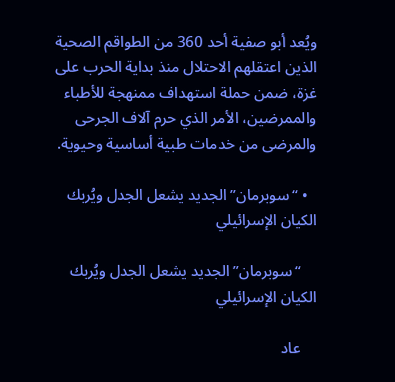ويُعد أبو صفية أحد 360 من الطواقم الصحية الذين اعتقلهم الاحتلال منذ بداية الحرب على غزة، ضمن حملة استهداف ممنهجة للأطباء والممرضين، الأمر الذي حرم آلاف الجرحى والمرضى من خدمات طبية أساسية وحيوية.

  • “سوبرمان” الجديد يشعل الجدل ويُربك الكيان الإسرائيلي

    “سوبرمان” الجديد يشعل الجدل ويُربك الكيان الإسرائيلي

    عاد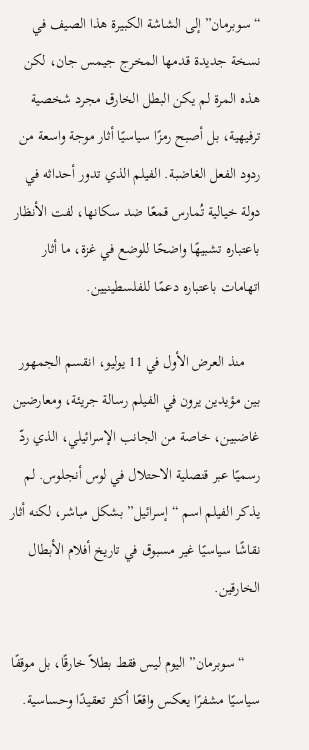“سوبرمان” إلى الشاشة الكبيرة هذا الصيف في نسخة جديدة قدمها المخرج جيمس جان، لكن هذه المرة لم يكن البطل الخارق مجرد شخصية ترفيهية، بل أصبح رمزًا سياسيًا أثار موجة واسعة من ردود الفعل الغاضبة. الفيلم الذي تدور أحداثه في دولة خيالية تُمارس قمعًا ضد سكانها، لفت الأنظار باعتباره تشبيهًا واضحًا للوضع في غزة، ما أثار اتهامات باعتباره دعمًا للفلسطينيين.

    منذ العرض الأول في 11 يوليو، انقسم الجمهور بين مؤيدين يرون في الفيلم رسالة جريئة، ومعارضين غاضبين، خاصة من الجانب الإسرائيلي، الذي ردّ رسميًا عبر قنصلية الاحتلال في لوس أنجلوس. لم يذكر الفيلم اسم “إسرائيل” بشكل مباشر، لكنه أثار نقاشًا سياسيًا غير مسبوق في تاريخ أفلام الأبطال الخارقين.

    “سوبرمان” اليوم ليس فقط بطلاً خارقًا، بل موقفًا سياسيًا مشفرًا يعكس واقعًا أكثر تعقيدًا وحساسية.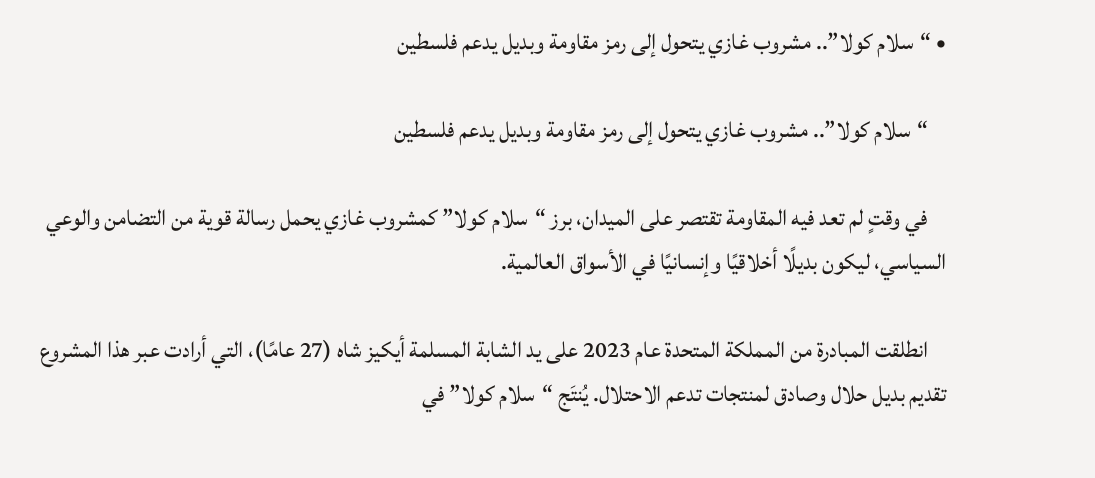• “سلام كولا”.. مشروب غازي يتحول إلى رمز مقاومة وبديل يدعم فلسطين

    “سلام كولا”.. مشروب غازي يتحول إلى رمز مقاومة وبديل يدعم فلسطين

    في وقتٍ لم تعد فيه المقاومة تقتصر على الميدان، برز “سلام كولا” كمشروب غازي يحمل رسالة قوية من التضامن والوعي السياسي، ليكون بديلًا أخلاقيًا وإنسانيًا في الأسواق العالمية.

    انطلقت المبادرة من المملكة المتحدة عام 2023 على يد الشابة المسلمة أيكيز شاه (27 عامًا)، التي أرادت عبر هذا المشروع تقديم بديل حلال وصادق لمنتجات تدعم الاحتلال. يُنتَج “سلام كولا” في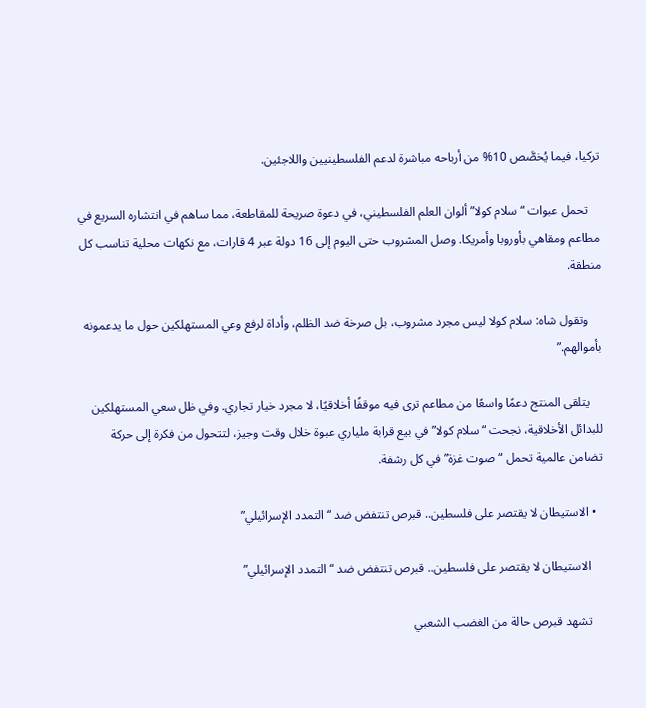تركيا، فيما يُخصَّص 10% من أرباحه مباشرة لدعم الفلسطينيين واللاجئين.

    تحمل عبوات “سلام كولا” ألوان العلم الفلسطيني، في دعوة صريحة للمقاطعة، مما ساهم في انتشاره السريع في مطاعم ومقاهي بأوروبا وأمريكا. وصل المشروب حتى اليوم إلى 16 دولة عبر 4 قارات، مع نكهات محلية تناسب كل منطقة.

    وتقول شاه: سلام كولا ليس مجرد مشروب، بل صرخة ضد الظلم، وأداة لرفع وعي المستهلكين حول ما يدعمونه بأموالهم.”

    يتلقى المنتج دعمًا واسعًا من مطاعم ترى فيه موقفًا أخلاقيًا، لا مجرد خيار تجاري. وفي ظل سعي المستهلكين للبدائل الأخلاقية، نجحت “سلام كولا” في بيع قرابة ملياري عبوة خلال وقت وجيز، لتتحول من فكرة إلى حركة تضامن عالمية تحمل “صوت غزة” في كل رشفة.

  • الاستيطان لا يقتصر على فلسطين.. قبرص تنتفض ضد “التمدد الإسرائيلي”

    الاستيطان لا يقتصر على فلسطين.. قبرص تنتفض ضد “التمدد الإسرائيلي”

    تشهد قبرص حالة من الغضب الشعبي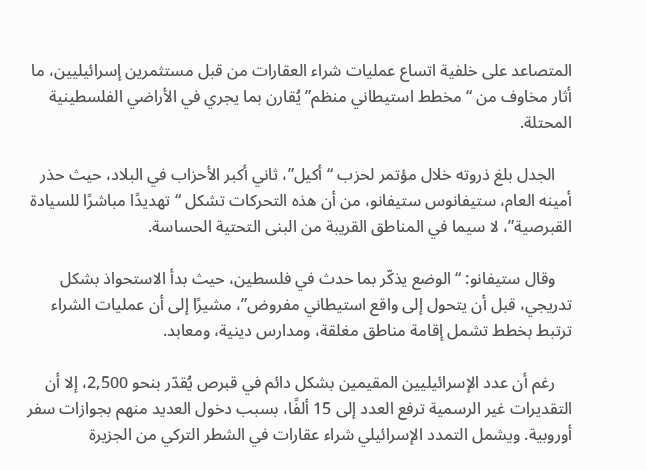المتصاعد على خلفية اتساع عمليات شراء العقارات من قبل مستثمرين إسرائيليين، ما أثار مخاوف من “مخطط استيطاني منظم” يُقارن بما يجري في الأراضي الفلسطينية المحتلة.

    الجدل بلغ ذروته خلال مؤتمر لحزب “أكيل”، ثاني أكبر الأحزاب في البلاد، حيث حذر أمينه العام، ستيفانوس ستيفانو، من أن هذه التحركات تشكل “تهديدًا مباشرًا للسيادة القبرصية”، لا سيما في المناطق القريبة من البنى التحتية الحساسة.

    وقال ستيفانو: “الوضع يذكّر بما حدث في فلسطين، حيث بدأ الاستحواذ بشكل تدريجي، قبل أن يتحول إلى واقع استيطاني مفروض”، مشيرًا إلى أن عمليات الشراء ترتبط بخطط تشمل إقامة مناطق مغلقة، ومدارس دينية، ومعابد.

    رغم أن عدد الإسرائيليين المقيمين بشكل دائم في قبرص يُقدّر بنحو 2,500، إلا أن التقديرات غير الرسمية ترفع العدد إلى 15 ألفًا، بسبب دخول العديد منهم بجوازات سفر أوروبية. ويشمل التمدد الإسرائيلي شراء عقارات في الشطر التركي من الجزيرة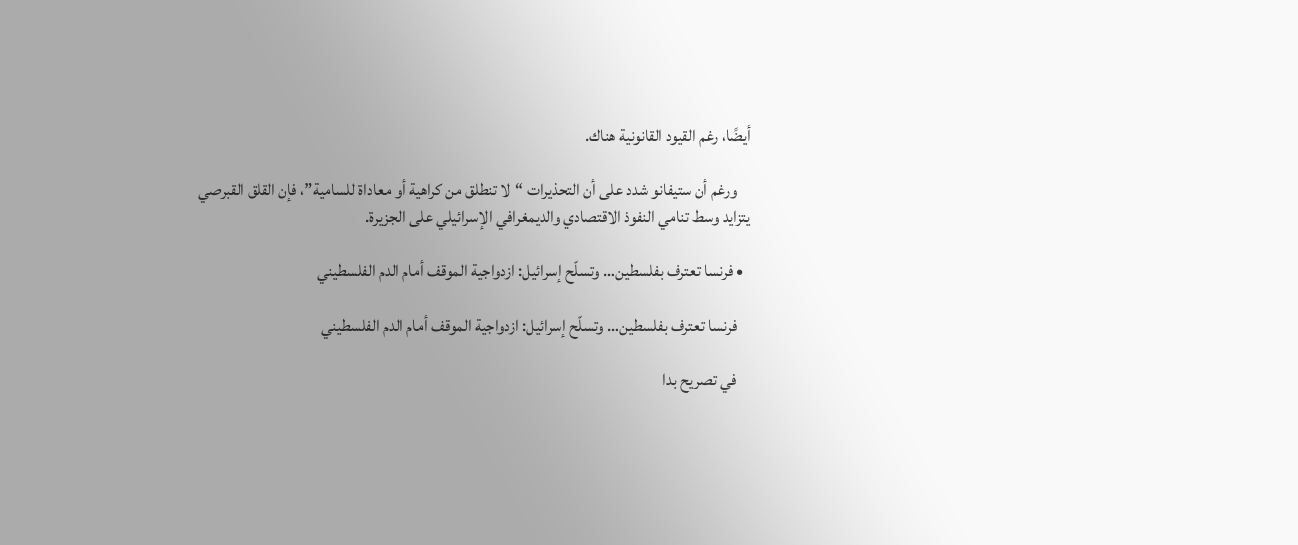أيضًا، رغم القيود القانونية هناك.

    ورغم أن ستيفانو شدد على أن التحذيرات “لا تنطلق من كراهية أو معاداة للسامية”، فإن القلق القبرصي يتزايد وسط تنامي النفوذ الاقتصادي والديمغرافي الإسرائيلي على الجزيرة.

  • فرنسا تعترف بفلسطين… وتسلّح إسرائيل: ازدواجية الموقف أمام الدم الفلسطيني

    فرنسا تعترف بفلسطين… وتسلّح إسرائيل: ازدواجية الموقف أمام الدم الفلسطيني

    في تصريح بدا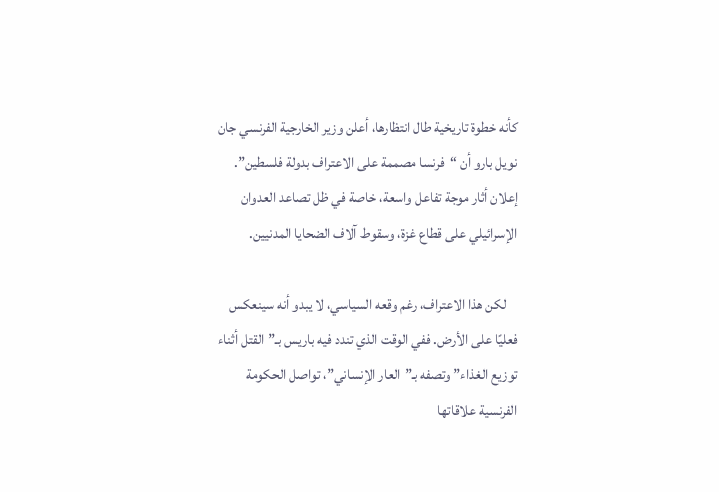كأنه خطوة تاريخية طال انتظارها، أعلن وزير الخارجية الفرنسي جان نويل بارو أن “فرنسا مصممة على الاعتراف بدولة فلسطين”. إعلان أثار موجة تفاعل واسعة، خاصة في ظل تصاعد العدوان الإسرائيلي على قطاع غزة، وسقوط آلاف الضحايا المدنيين.

    لكن هذا الاعتراف، رغم وقعه السياسي، لا يبدو أنه سينعكس فعليًا على الأرض. ففي الوقت الذي تندد فيه باريس بـ”القتل أثناء توزيع الغذاء” وتصفه بـ”العار الإنساني”، تواصل الحكومة الفرنسية علاقاتها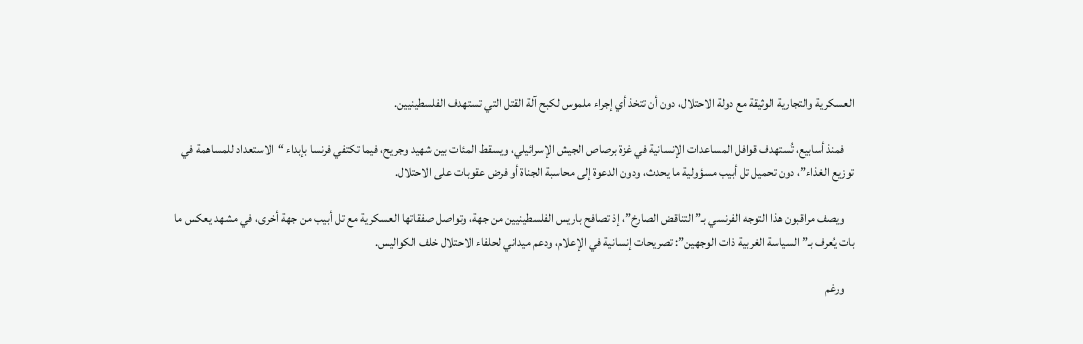العسكرية والتجارية الوثيقة مع دولة الاحتلال، دون أن تتخذ أي إجراء ملموس لكبح آلة القتل التي تستهدف الفلسطينيين.

    فمنذ أسابيع، تُستهدف قوافل المساعدات الإنسانية في غزة برصاص الجيش الإسرائيلي، ويسقط المئات بين شهيد وجريح، فيما تكتفي فرنسا بإبداء “الاستعداد للمساهمة في توزيع الغذاء”، دون تحميل تل أبيب مسؤولية ما يحدث، ودون الدعوة إلى محاسبة الجناة أو فرض عقوبات على الاحتلال.

    ويصف مراقبون هذا التوجه الفرنسي بـ”التناقض الصارخ”، إذ تصافح باريس الفلسطينيين من جهة، وتواصل صفقاتها العسكرية مع تل أبيب من جهة أخرى، في مشهد يعكس ما بات يُعرف بـ”السياسة الغربية ذات الوجهين”: تصريحات إنسانية في الإعلام، ودعم ميداني لحلفاء الاحتلال خلف الكواليس.

    ورغم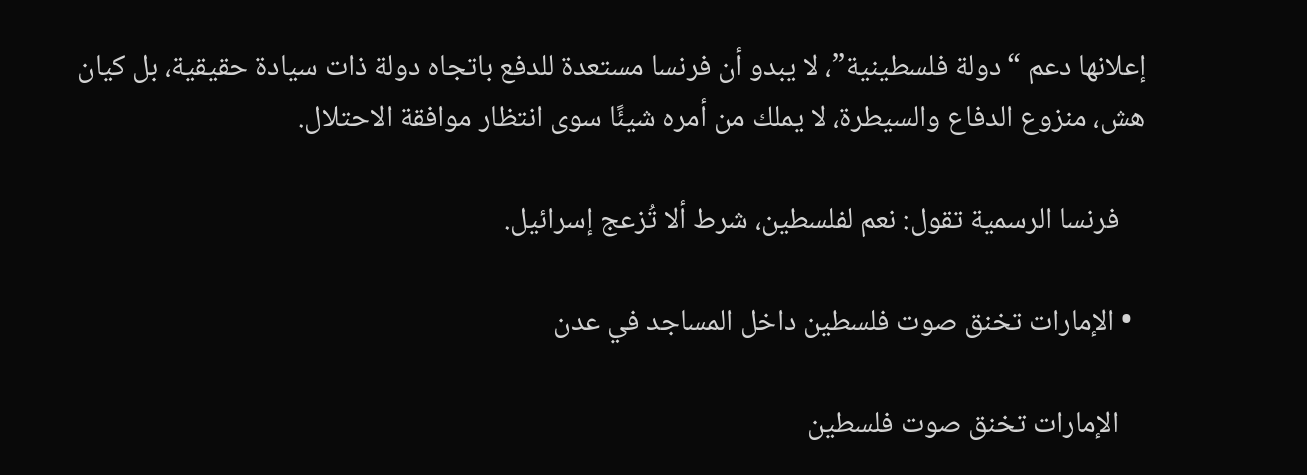إعلانها دعم “دولة فلسطينية”، لا يبدو أن فرنسا مستعدة للدفع باتجاه دولة ذات سيادة حقيقية، بل كيان هش، منزوع الدفاع والسيطرة، لا يملك من أمره شيئًا سوى انتظار موافقة الاحتلال.

    فرنسا الرسمية تقول: نعم لفلسطين، شرط ألا تُزعج إسرائيل.

  • الإمارات تخنق صوت فلسطين داخل المساجد في عدن

    الإمارات تخنق صوت فلسطين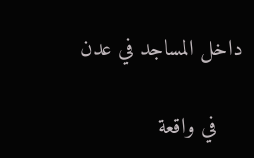داخل المساجد في عدن

    في واقعة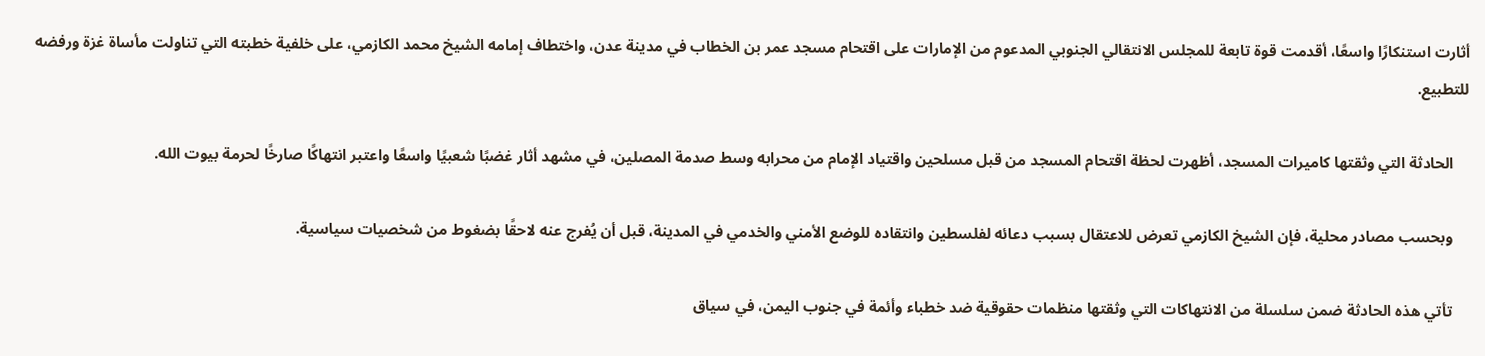أثارت استنكارًا واسعًا، أقدمت قوة تابعة للمجلس الانتقالي الجنوبي المدعوم من الإمارات على اقتحام مسجد عمر بن الخطاب في مدينة عدن، واختطاف إمامه الشيخ محمد الكازمي، على خلفية خطبته التي تناولت مأساة غزة ورفضه للتطبيع.

    الحادثة التي وثقتها كاميرات المسجد، أظهرت لحظة اقتحام المسجد من قبل مسلحين واقتياد الإمام من محرابه وسط صدمة المصلين، في مشهد أثار غضبًا شعبيًا واسعًا واعتبر انتهاكًا صارخًا لحرمة بيوت الله.

    وبحسب مصادر محلية، فإن الشيخ الكازمي تعرض للاعتقال بسبب دعائه لفلسطين وانتقاده للوضع الأمني والخدمي في المدينة، قبل أن يُفرج عنه لاحقًا بضغوط من شخصيات سياسية.

    تأتي هذه الحادثة ضمن سلسلة من الانتهاكات التي وثقتها منظمات حقوقية ضد خطباء وأئمة في جنوب اليمن، في سياق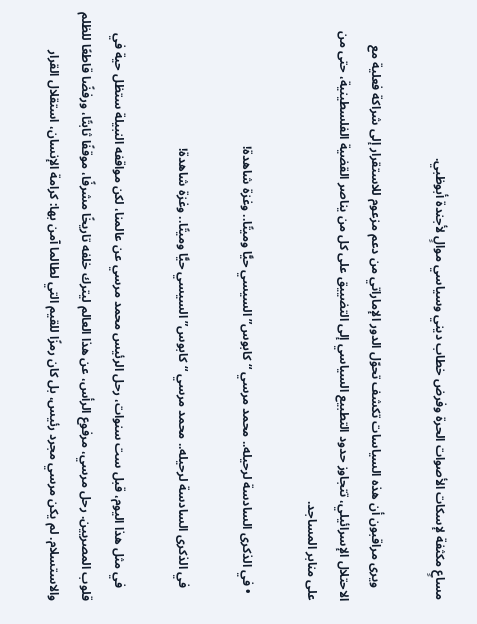مساعٍ مكثفة لإسكات الأصوات الحرة وفرض خطاب ديني وسياسي موالٍ لأجندة أبوظبي.

    ويرى مراقبون أن هذه السياسات تكشف تحوّل الدور الإماراتي من دعم مزعوم للاستقرار إلى شراكة فعلية مع الاحتلال الإسرائيلي، تتجاوز حدود التطبيع السياسي إلى التضييق على كل من يناصر القضية الفلسطينية، حتى من على منابر المساجد.

  • في الذكرى السادسة لرحيله.. محمد مرسي “كابوس” السيسي حيًّا وميتًا.. وغزة شاهدة!

    في الذكرى السادسة لرحيله.. محمد مرسي “كابوس” السيسي حيًّا وميتًا.. وغزة شاهدة!

    في مثل هذا اليوم، قبل ست سنوات، رحل الرئيس محمد مرسي عن عالمنا، لكن مواقفه النبيلة ستظل حية في قلوب المصريين. رحل مرسي، مرفوع الرأس، عن هذا العالم ليترك خلفه تاريخًا مشرفًا، موقفًا ثابتًا، ورفضًا قاطعًا للظلم والاستسلام. لم يكن مرسي مجرد رئيس، بل كان رمزًا للقيم التي لطالما آمن بها: كرامة الإنسان، استقلال القرار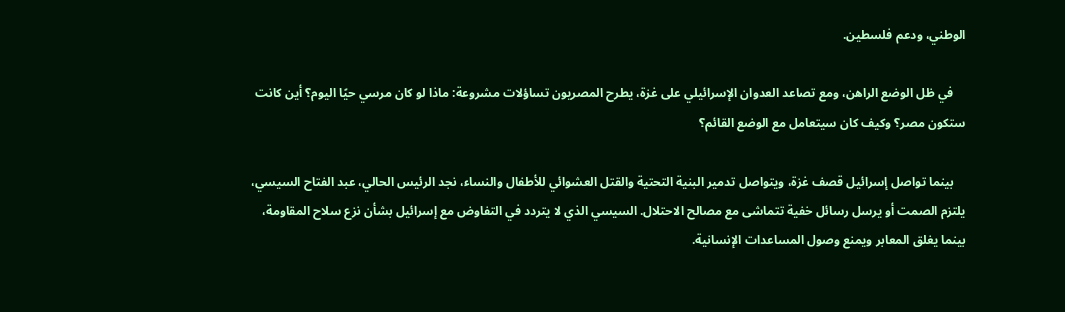الوطني، ودعم فلسطين.

    في ظل الوضع الراهن، ومع تصاعد العدوان الإسرائيلي على غزة، يطرح المصريون تساؤلات مشروعة: ماذا لو كان مرسي حيًا اليوم؟ أين كانت ستكون مصر؟ وكيف كان سيتعامل مع الوضع القائم؟

    بينما تواصل إسرائيل قصف غزة، ويتواصل تدمير البنية التحتية والقتل العشوائي للأطفال والنساء، نجد الرئيس الحالي، عبد الفتاح السيسي، يلتزم الصمت أو يرسل رسائل خفية تتماشى مع مصالح الاحتلال. السيسي الذي لا يتردد في التفاوض مع إسرائيل بشأن نزع سلاح المقاومة، بينما يغلق المعابر ويمنع وصول المساعدات الإنسانية.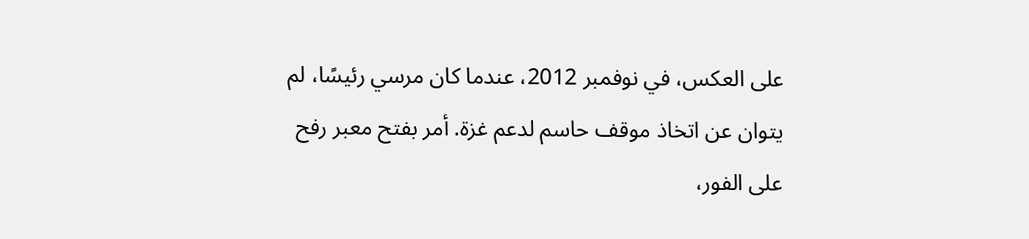على العكس، في نوفمبر 2012، عندما كان مرسي رئيسًا، لم يتوان عن اتخاذ موقف حاسم لدعم غزة. أمر بفتح معبر رفح على الفور،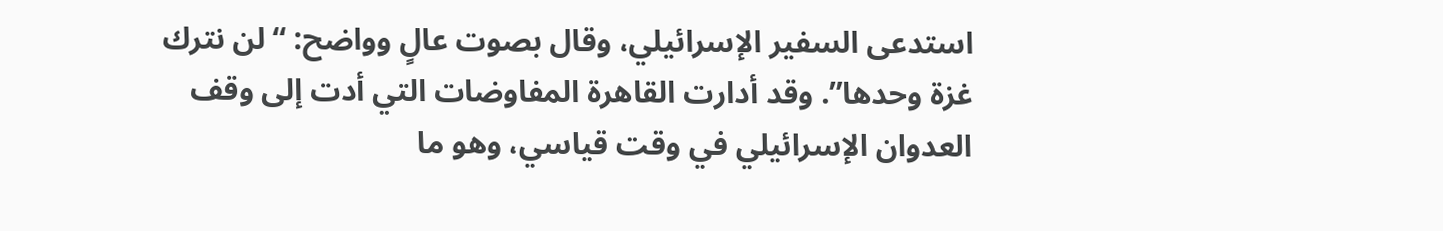استدعى السفير الإسرائيلي، وقال بصوت عالٍ وواضح: “لن نترك غزة وحدها”. وقد أدارت القاهرة المفاوضات التي أدت إلى وقف العدوان الإسرائيلي في وقت قياسي، وهو ما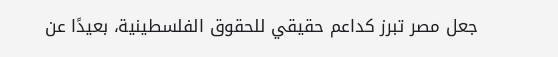جعل مصر تبرز كداعم حقيقي للحقوق الفلسطينية، بعيدًا عن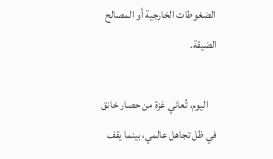الضغوطات الخارجية أو المصالح الضيقة.

    اليوم، تُعاني غزة من حصار خانق في ظل تجاهل عالمي، بينما يقف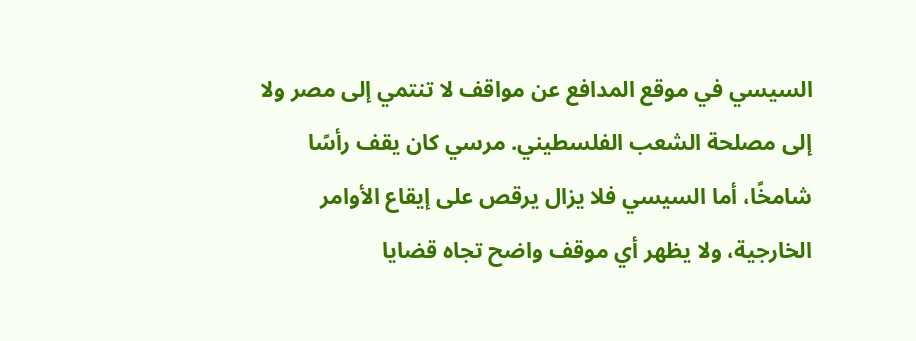السيسي في موقع المدافع عن مواقف لا تنتمي إلى مصر ولا إلى مصلحة الشعب الفلسطيني. مرسي كان يقف رأسًا شامخًا، أما السيسي فلا يزال يرقص على إيقاع الأوامر الخارجية، ولا يظهر أي موقف واضح تجاه قضايا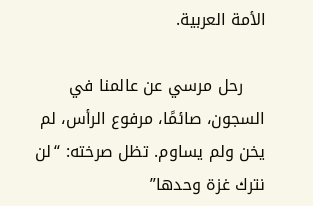الأمة العربية.

    رحل مرسي عن عالمنا في السجون، صائمًا، مرفوع الرأس، لم يخن ولم يساوم. تظل صرخته: “لن نترك غزة وحدها”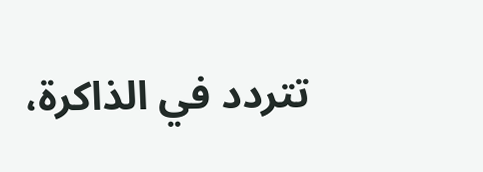تتردد في الذاكرة،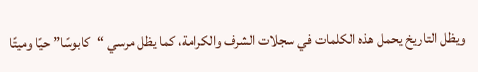ويظل التاريخ يحمل هذه الكلمات في سجلات الشرف والكرامة، كما يظل مرسي “كابوسًا” حيًا وميتًا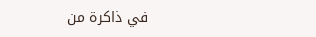في ذاكرة من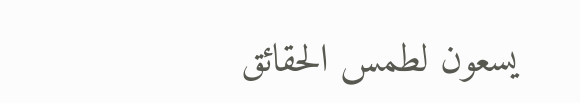يسعون لطمس الحقائق